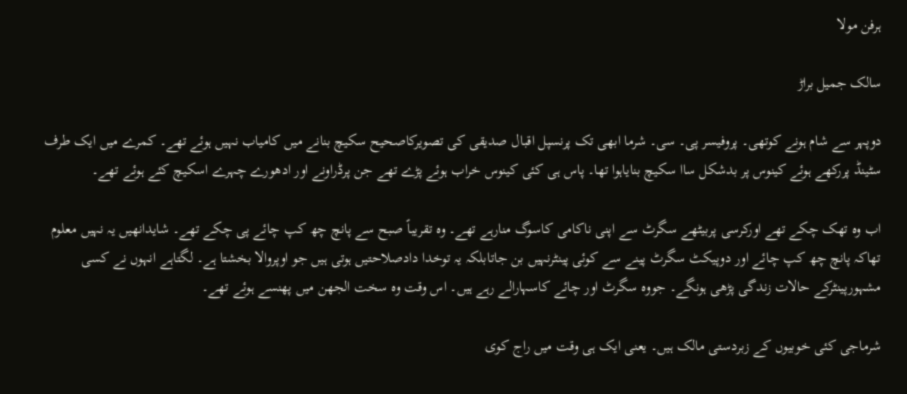ہرفن مولا

سالک جمیل براڑ

دوپہر سے شام ہونے کوتھی۔ پروفیسر پی۔ سی۔ شرما ابھی تک پرنسپل اقبال صدیقی کی تصویرکاصحیح سکیچ بنانے میں کامیاب نہیں ہوئے تھے۔ کمرے میں ایک طرف سٹینڈ پررکھے ہوئے کینوس پر بدشکل ساا سکیچ بنایاہوا تھا۔ پاس ہی کئی کینوس خراب ہوئے پڑے تھے جن پرڈراونے اور ادھورے چہرے اسکیچ کئے ہوئے تھے۔

اب وہ تھک چکے تھے اورکرسی پربیٹھے سگرٹ سے اپنی ناکامی کاسوگ منارہے تھے۔ وہ تقریباً صبح سے پانچ چھ کپ چائے پی چکے تھے۔ شایدانھیں یہ نہیں معلوم تھاکہ پانچ چھ کپ چائے اور دوپیکٹ سگرٹ پینے سے کوئی پینٹرنہیں بن جاتابلکہ یہ توخدا دادصلاحتیں ہوتی ہیں جو اوپروالا بخشتا ہے۔ لگتاہے انہوں نے کسی مشہورپینٹرکے حالات زندگی پڑھی ہونگے۔ جووہ سگرٹ اور چائے کاسہارالے رہے ہیں۔ اس وقت وہ سخت الجھن میں پھنسے ہوئے تھے۔

شرماجی کئی خوبیوں کے زبردستی مالک ہیں۔ یعنی ایک ہی وقت میں راج کوی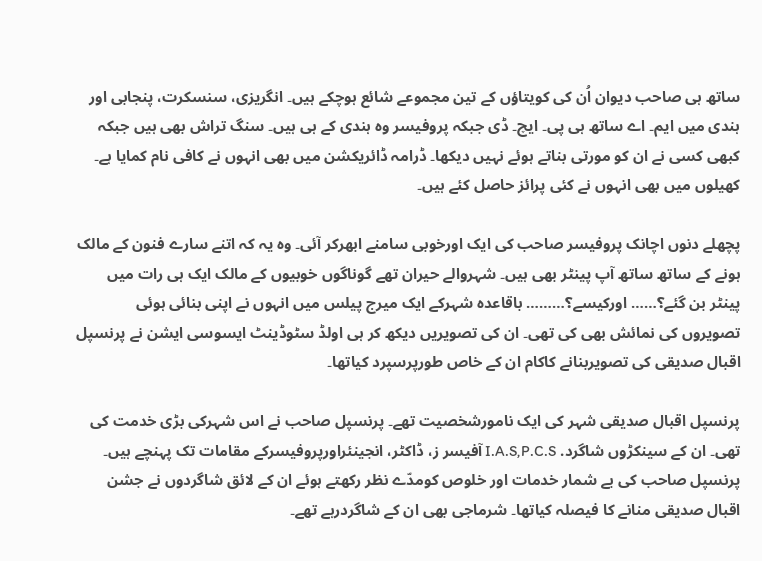ساتھ ہی صاحب دیوان اُن کی کویتاؤں کے تین مجموعے شائع ہوچکے ہیں۔ انگریزی، سنسکرت، پنجابی اور ہندی میں ایم۔ اے ساتھ ہی پی۔ ایچ۔ ڈی جبکہ پروفیسر وہ ہندی کے ہی ہیں۔ سنگ تراش بھی ہیں جبکہ کبھی کسی نے ان کو مورتی بناتے ہوئے نہیں دیکھا۔ ڈرامہ ڈائریکشن میں بھی انہوں نے کافی نام کمایا ہے۔ کھیلوں میں بھی انہوں نے کئی پرائز حاصل کئے ہیں۔

پچھلے دنوں اچانک پروفیسر صاحب کی ایک اورخوبی سامنے ابھرکر آئی۔ وہ یہ کہ اتنے سارے فنون کے مالک ہونے کے ساتھ ساتھ آپ پینٹر بھی ہیں۔ شہروالے حیران تھے گوناگوں خوبیوں کے مالک ایک ہی رات میں پینٹر بن گئے؟…… اورکیسے؟……… باقاعدہ شہرکے ایک میرج پیلس میں انہوں نے اپنی بنائی ہوئی تصویروں کی نمائش بھی کی تھی۔ ان کی تصویریں دیکھ کر ہی اولڈ سٹوڈینٹ ایسوسی ایشن نے پرنسپل اقبال صدیقی کی تصویربنانے کاکام ان کے خاص طورپرسپرد کیاتھا۔

پرنسپل اقبال صدیقی شہر کی ایک نامورشخصیت تھے۔ پرنسپل صاحب نے اس شہرکی بڑی خدمت کی تھی۔ ان کے سینکڑوں شاگرد. I.A.S,P.C.S آفیسر ز، ڈاکٹر، انجینئراورپروفیسرکے مقامات تک پہنچے ہیں۔ پرنسپل صاحب کی بے شمار خدمات اور خلوص کومدّے نظر رکھتے ہوئے ان کے لائق شاگردوں نے جشن اقبال صدیقی منانے کا فیصلہ کیاتھا۔ شرماجی بھی ان کے شاگردرہے تھے۔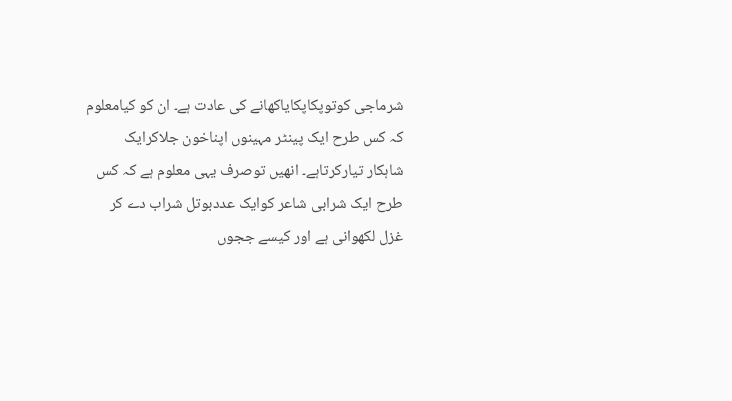شرماجی کوتوپکاپکایاکھانے کی عادت ہے۔ ان کو کیامعلوم کہ کس طرح ایک پینٹر مہینوں اپناخون جلاکرایک شاہکار تیارکرتاہے۔ انھیں توصرف یہی معلوم ہے کہ کس طرح ایک شرابی شاعر کوایک عددبوتل شراب دے کر غزل لکھوانی ہے اور کیسے ججوں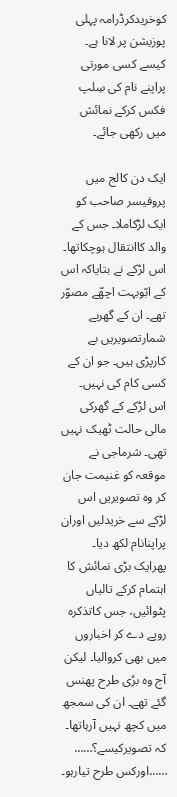کوخریدکرڈرامہ پہلی پوزیشن پر لانا ہے۔ کیسے کسی مورتی پراپنے نام کی سِلپ فکس کرکے نمائش میں رکھی جائے۔

ایک دن کالج میں پروفیسر صاحب کو ایک لڑکاملا۔ جس کے والد کاانتقال ہوچکاتھا۔ اس لڑکے نے بتایاکہ اس کے ابّوبہت اچھّے مصوّر تھے۔ ان کے گھربے شمارتصویریں بے کارپڑی ہیں۔ جو ان کے کسی کام کی نہیں۔ اس لڑکے کے گھرکی مالی حالت ٹھیک نہیں تھی۔ شرماجی نے موقعہ کو غنیمت جان کر وہ تصویریں اس لڑکے سے خریدلیں اوران پراپنانام لکھ دیا۔ پھرایک بڑی نمائش کا اہتمام کرکے تالیاں پٹوائیں، جس کاتذکرہ روپے دے کر اخباروں میں بھی کروالیا۔ لیکن آج وہ برُی طرح پھنس گئے تھے۔ ان کی سمجھ میں کچھ نہیں آرہاتھا۔ کہ تصویرکیسے؟…… ……اورکس طرح تیارہو۔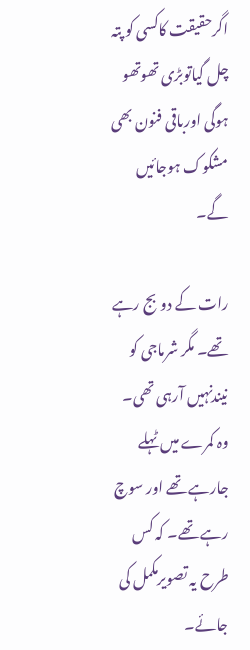اگرحقیقت کاکسی کو پتہ چل گیاتوبڑی تھوتھو ہوگی اورباقی فنون بھی مشکوک ہوجائیں گے۔

رات کے دوبج رہے تھے۔ مگر شرماجی کو نیندنہیں آرہی تھی۔ وہ کمرے میں ٹہلے جارہے تھے اور سوچ رہے تھے۔ کہ کس طرح یہ تصویرمکمل کی جائے۔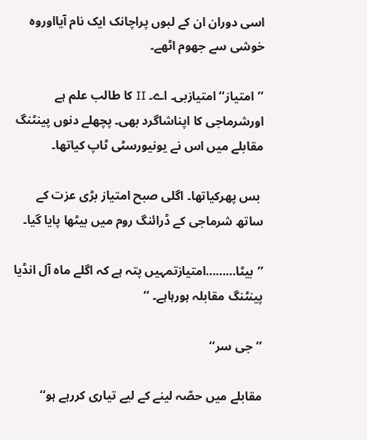اسی دوران ان کے لبوں پراچانک ایک نام آیااوروہ خوشی سے جھوم اٹھے۔

’’امتیاز‘‘امتیازبی۔ اے۔ II کا طالب علم ہے اورشرماجی کا اپناشاگرد بھی۔ پچھلے دنوں پینٹنگ مقابلے میں اس نے یونیورسٹی ٹاپ کیاتھا۔

 بس پھرکیاتھا۔ اگلی صبح امتیاز بڑی عزت کے ساتھ شرماجی کے ڈرائنگ روم میں بیٹھا پایا گیا۔

’’بیٹا………امتیازتمہیں پتہ ہے کہ اگلے ماہ آل انڈیا پینٹنگ مقابلہ ہورہاہے۔ ‘‘

’’جی سر‘‘

مقابلے میں حصّہ لینے کے لیے تیاری کررہے ہو‘‘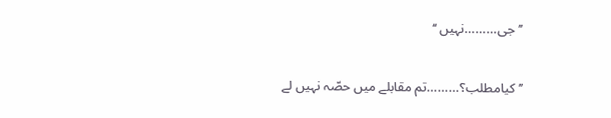’’جی………نہیں ‘‘

’’کیامطلب؟………تم مقابلے میں حصّہ نہیں لے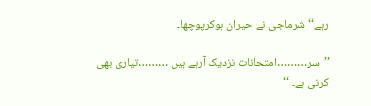رہے‘‘شرماجی نے حیران ہوکرپوچھا۔

’’سر………امتحانات نزدیک آرہے ہیں ………تیاری بھی کرنی ہے۔ ‘‘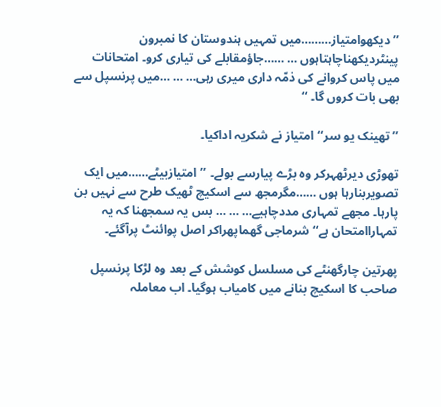’’دیکھوامتیاز………میں تمہیں ہندوستان کا نمبرون پینٹردیکھناچاہتاہوں … ……جاؤمقابلے کی تیاری کرو۔ امتحانات میں پاس کروانے کی ذمّہ داری میری رہی… … …میں پرنسپل سے بھی بات کروں گا۔ ‘‘

’’تھینک یو سر‘‘امتیاز نے شکریہ اداکیا۔

تھوڑی دیرٹھہرکر وہ بڑے پیارسے بولے۔ ’’امتیازبیٹے……میں ایک تصویربنارہا ہوں ……مگرمجھ سے اسکیچ ٹھیک طرح سے نہیں بن پارہا۔ مجھے تمہاری مددچاہیے… … … بس یہ سمجھنا کہ یہ تمہاراامتحان ہے‘‘شرماجی گھماپھراکر اصل پوائنٹ پرآگئے۔

پھرتین چارگھنٹے کی مسلسل کوشش کے بعد وہ لڑکا پرنسپل صاحب کا اسکیچ بنانے میں کامیاب ہوگیا۔ اب معاملہ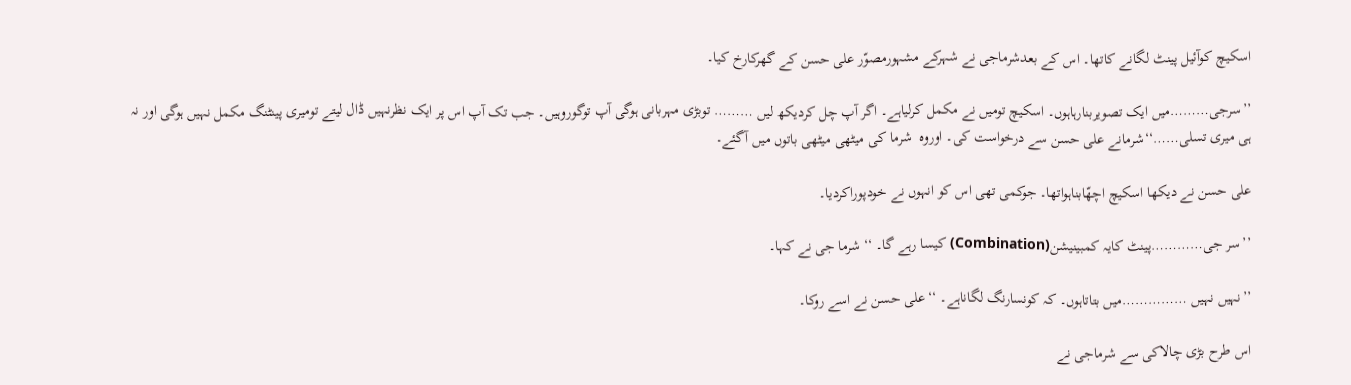اسکیچ کوآئیل پینٹ لگانے کاتھا۔ اس کے بعدشرماجی نے شہرکے مشہورمصوّر علی حسن کے گھرکارخ کیا۔

’’سرجی………میں ایک تصویربنارہاہوں۔ اسکیچ تومیں نے مکمل کرلیاہے۔ اگر آپ چل کردیکھ لیں ……… توبڑی مہربانی ہوگی آپ توگوروہیں۔ جب تک آپ اس پر ایک نظرنہیں ڈال لیتے تومیری پینٹنگ مکمل نہیں ہوگی اور نہ ہی میری تسلی……‘‘شرمانے علی حسن سے درخواست کی۔ اوروہ  شرما کی میٹھی میٹھی باتوں میں آگئے۔

علی حسن نے دیکھا اسکیچ اچھّابناہواتھا۔ جوکمی تھی اس کو انہوں نے خودپوراکردیا۔

’’سر جی…………پینٹ کایہ کمبینیشن(Combination) کیسا رہے گا۔ ‘‘ شرما جی نے کہا۔

’’نہیں نہیں ……………میں بتاتاہوں۔ کہ کونسارنگ لگاناہے۔ ‘‘علی حسن نے اسے روکا۔

اس طرح بڑی چالاکی سے شرماجی نے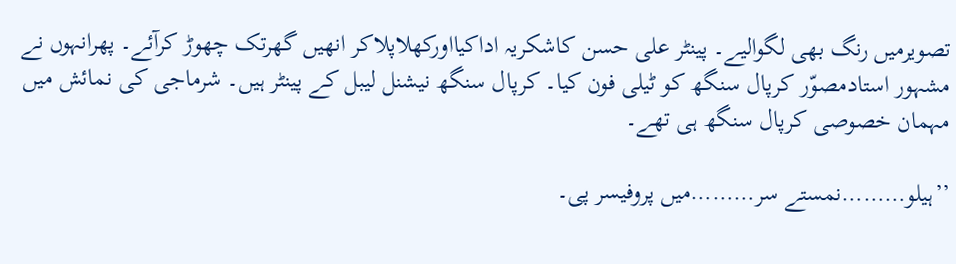تصویرمیں رنگ بھی لگوالیے۔ پینٹر علی حسن کاشکریہ اداکیااورکھلاپلاکر انھیں گھرتک چھوڑ کرآئے۔ پھرانہوں نے مشہور استادمصوّر کرپال سنگھ کو ٹیلی فون کیا۔ کرپال سنگھ نیشنل لیبل کے پینٹر ہیں۔ شرماجی کی نمائش میں مہمان خصوصی کرپال سنگھ ہی تھے۔

’’ہیلو………نمستے سر………میں پروفیسر پی۔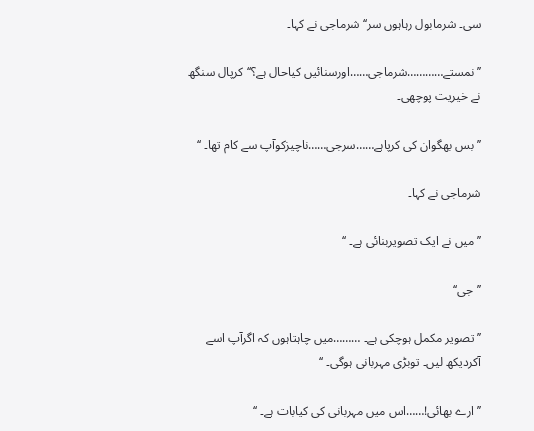سی۔ شرمابول رہاہوں سر‘‘ شرماجی نے کہا۔

’’نمستے…………شرماجی……اورسنائیں کیاحال ہے؟‘‘کرپال سنگھ نے خیریت پوچھی۔

’’بس بھگوان کی کرپاہے……سرجی……ناچیزکوآپ سے کام تھا۔ ‘‘

شرماجی نے کہا۔

’’میں نے ایک تصویربنائی ہے۔ ‘‘

’’جی‘‘

’’تصویر مکمل ہوچکی ہے۔ ………میں چاہتاہوں کہ اگرآپ اسے آکردیکھ لیں۔ توبڑی مہربانی ہوگی۔ ‘‘

’’ارے بھائی!……اس میں مہربانی کی کیابات ہے۔ ‘‘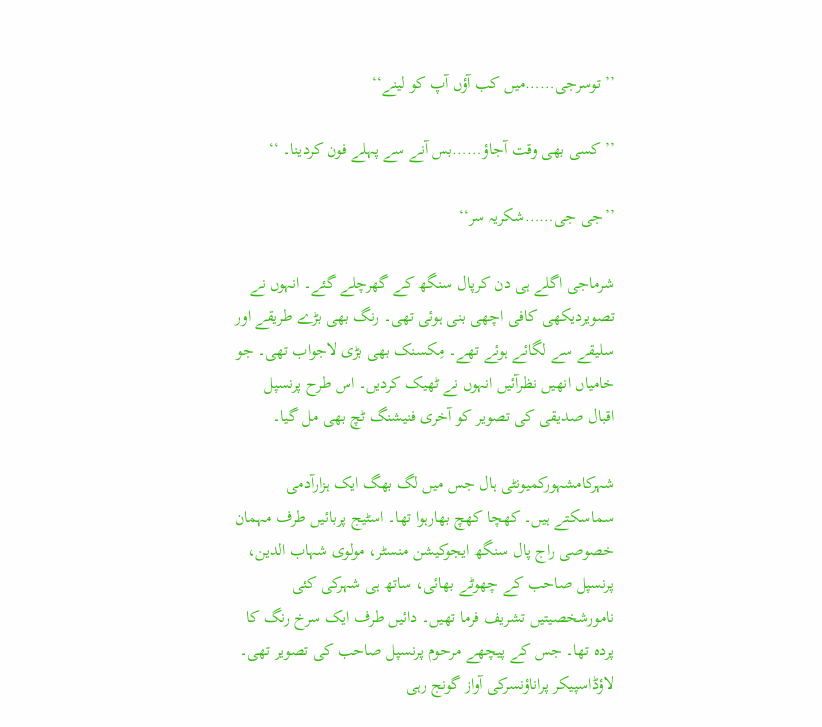’’توسرجی……میں کب آؤں آپ کو لینے‘‘

’’کسی بھی وقت آجاؤ……بس آنے سے پہلے فون کردینا۔ ‘‘

’’جی جی……شکریہ سر‘‘

شرماجی اگلے ہی دن کرپال سنگھ کے گھرچلے گئے۔ انہوں نے تصویردیکھی کافی اچھی بنی ہوئی تھی۔ رنگ بھی بڑے طریقے اور سلیقے سے لگائے ہوئے تھے۔ مِکسنک بھی بڑی لاجواب تھی۔ جو خامیاں انھیں نظرآئیں انہوں نے ٹھیک کردیں۔ اس طرح پرنسپل اقبال صدیقی کی تصویر کو آخری فنیشنگ ٹچ بھی مل گیا۔

شہرکامشہورکمیونٹی ہال جس میں لگ بھگ ایک ہزارآدمی سماسکتے ہیں۔ کھچا کھچ بھارہوا تھا۔ اسٹیج پربائیں طرف مہمان خصوصی راج پال سنگھ ایجوکیشن منسٹر، مولوی شہاب الدین، پرنسپل صاحب کے چھوٹے بھائی، ساتھ ہی شہرکی کئی نامورشخصیتیں تشریف فرما تھیں۔ دائیں طرف ایک سرخ رنگ کا پردہ تھا۔ جس کے پیچھے مرحوم پرنسپل صاحب کی تصویر تھی۔ لاؤڈاسپیکر پراناؤنسرکی آواز گونج رہی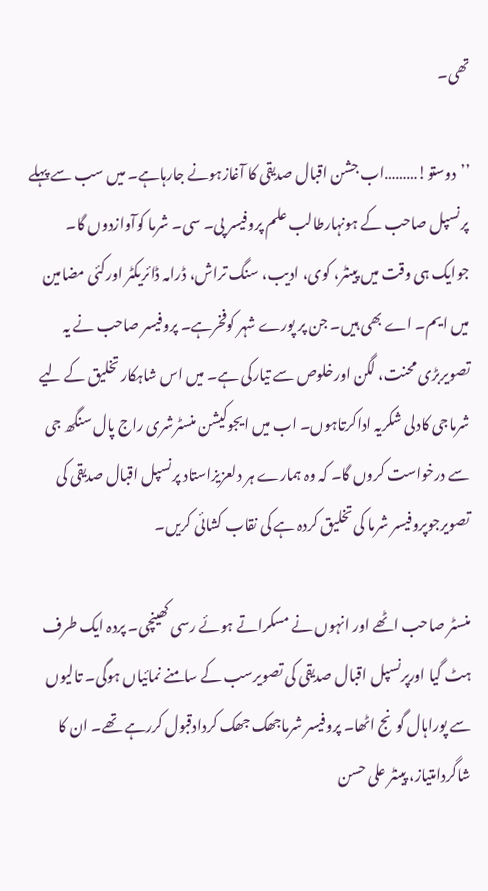تھی۔

’’دوستو!………اب جشن اقبال صدیقی کا آغازہونے جارہاہے۔ میں سب سے پہلے پرنسپل صاحب کے ہونہارطالب علم پروفیسر پی۔ سی۔ شرما کوآوازدوں گا۔ جوایک ہی وقت میں پینٹر، کوی، ادیب، سنگ تراش، ڈرامہ ڈائریکٹر اورکئی مضامین میں ایم۔ اے بھی ہیں۔ جن پر پورے شہر کوفخرہے۔ پروفیسر صاحب نے یہ تصویربڑی محنت، لگن اورخلوص سے تیارکی ہے۔ میں اس شاہکار تخلیق کے لیے شرماجی کادلی شکریہ اداکرتاہوں۔ اب میں ایجوکیشن منسٹرشری راج پال سنگھ جی سے درخواست کروں گا۔ کہ وہ ہمارے ہر دلعزیزاستاد پرنسپل اقبال صدیقی کی تصویرجوپروفیسر شرما کی تخلیق کردہ ہے کی نقاب کشائی کریں۔

منسٹر صاحب اٹھے اور انہوں نے مسکراتے ہوئے رسی کھینچی۔ پردہ ایک طرف ہٹ گیا اورپرنسپل اقبال صدیقی کی تصویرسب کے سامنے نمائیاں ہوگی۔ تالیوں سے پوراہال گونج اٹھا۔ پروفیسر شرماجھک جھک کردادقبول کررہے تھے۔ ان کا شاگردامتیاز، پینٹر علی حسن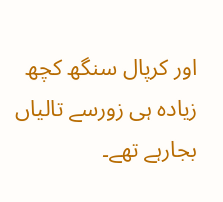اور کرپال سنگھ کچھ زیادہ ہی زورسے تالیاں بجارہے تھے۔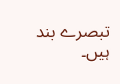تبصرے بند ہیں۔